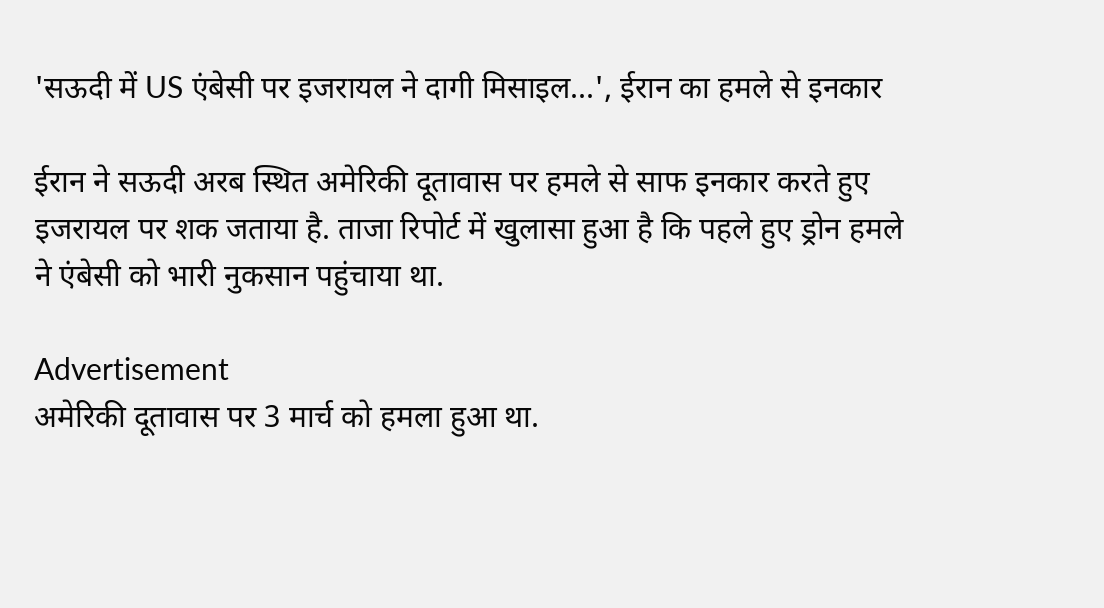'सऊदी में US एंबेसी पर इजरायल ने दागी मिसाइल...', ईरान का हमले से इनकार

ईरान ने सऊदी अरब स्थित अमेरिकी दूतावास पर हमले से साफ इनकार करते हुए इजरायल पर शक जताया है. ताजा रिपोर्ट में खुलासा हुआ है कि पहले हुए ड्रोन हमले ने एंबेसी को भारी नुकसान पहुंचाया था.

Advertisement
अमेरिकी दूतावास पर 3 मार्च को हमला हुआ था.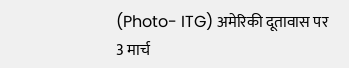(Photo- ITG) अमेरिकी दूतावास पर 3 मार्च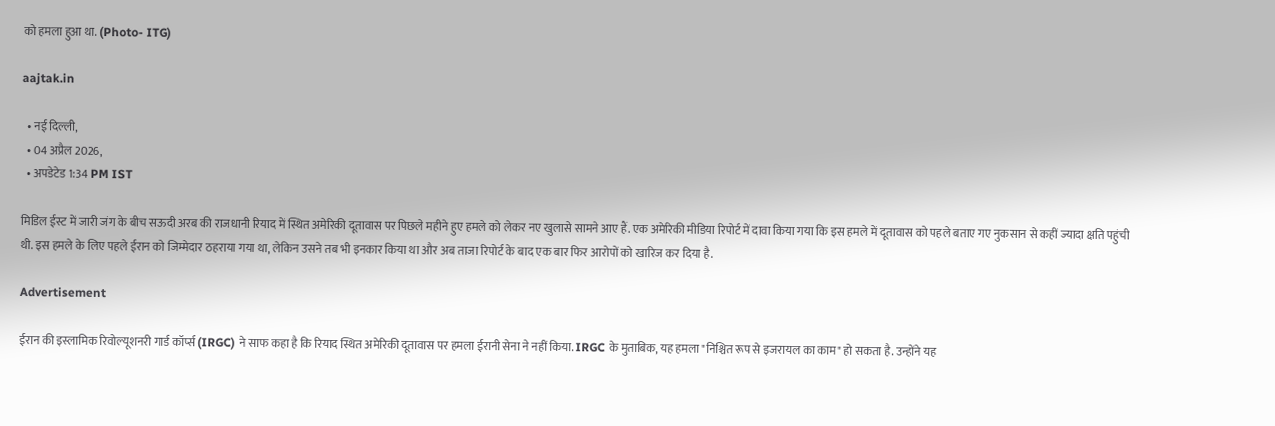को हमला हुआ था. (Photo- ITG)

aajtak.in

  • नई दिल्ली,
  • 04 अप्रैल 2026,
  • अपडेटेड 1:34 PM IST

मिडिल ईस्ट में जारी जंग के बीच सऊदी अरब की राजधानी रियाद में स्थित अमेरिकी दूतावास पर पिछले महीने हुए हमले को लेकर नए खुलासे सामने आए हैं. एक अमेरिकी मीडिया रिपोर्ट में दावा किया गया कि इस हमले में दूतावास को पहले बताए गए नुकसान से कहीं ज्यादा क्षति पहुंची थी. इस हमले के लिए पहले ईरान को जिम्मेदार ठहराया गया था, लेकिन उसने तब भी इनकार किया था और अब ताजा रिपोर्ट के बाद एक बार फिर आरोपों को खारिज कर दिया है.

Advertisement

ईरान की इस्लामिक रिवोल्यूशनरी गार्ड कॉर्प्स (IRGC) ने साफ कहा है कि रियाद स्थित अमेरिकी दूतावास पर हमला ईरानी सेना ने नहीं किया. IRGC के मुताबिक, यह हमला "निश्चित रूप से इजरायल का काम" हो सकता है. उन्होंने यह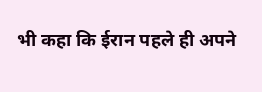भी कहा कि ईरान पहले ही अपने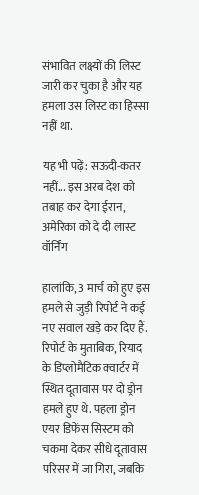संभावित लक्ष्यों की लिस्ट जारी कर चुका है और यह हमला उस लिस्ट का हिस्सा नहीं था.

यह भी पढ़ें: सऊदी-कतर नहीं... इस अरब देश को तबाह कर देगा ईरान, अमेरिका को दे दी लास्ट वॉर्निंग

हालांकि, 3 मार्च को हुए इस हमले से जुड़ी रिपोर्ट ने कई नए सवाल खड़े कर दिए हैं. रिपोर्ट के मुताबिक, रियाद के डिप्लोमैटिक क्वार्टर में स्थित दूतावास पर दो ड्रोन हमले हुए थे. पहला ड्रोन एयर डिफेंस सिस्टम को चकमा देकर सीधे दूतावास परिसर में जा गिरा, जबकि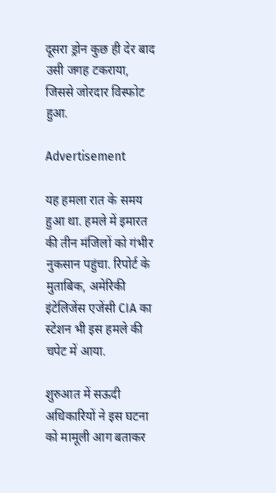दूसरा ड्रोन कुछ ही देर बाद उसी जगह टकराया, जिससे जोरदार विस्फोट हुआ.

Advertisement

यह हमला रात के समय हुआ था. हमले में इमारत की तीन मंजिलों को गंभीर नुकसान पहुंचा. रिपोर्ट के मुताबिक, अमेरिकी इंटेलिजेंस एजेंसी CIA का स्टेशन भी इस हमले की चपेट में आया.

शुरुआत में सऊदी अधिकारियों ने इस घटना को मामूली आग बताकर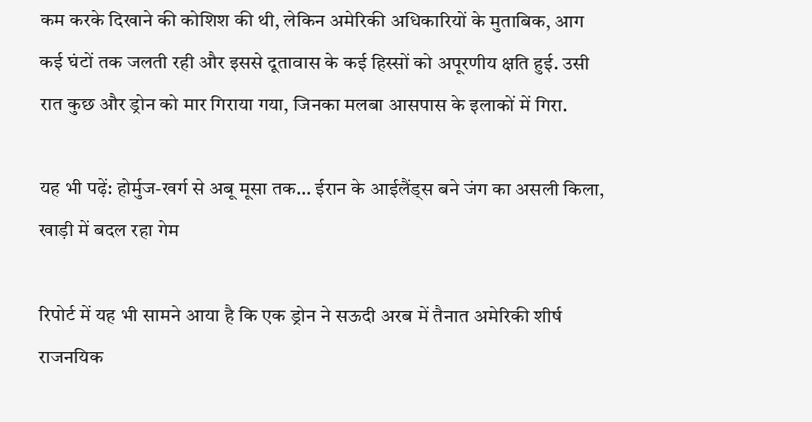कम करके दिखाने की कोशिश की थी, लेकिन अमेरिकी अधिकारियों के मुताबिक, आग कई घंटों तक जलती रही और इससे दूतावास के कई हिस्सों को अपूरणीय क्षति हुई. उसी रात कुछ और ड्रोन को मार गिराया गया, जिनका मलबा आसपास के इलाकों में गिरा.

यह भी पढ़ें: होर्मुज-खर्ग से अबू मूसा तक… ईरान के आईलैंड्स बने जंग का असली किला, खाड़ी में बदल रहा गेम

रिपोर्ट में यह भी सामने आया है कि एक ड्रोन ने सऊदी अरब में तैनात अमेरिकी शीर्ष राजनयिक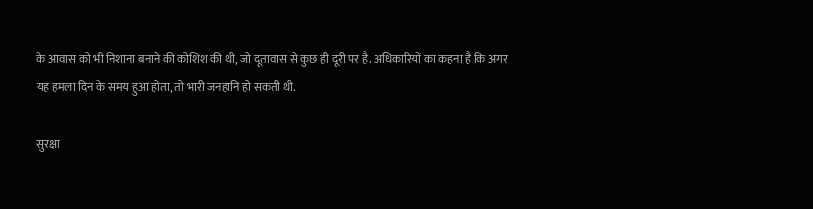के आवास को भी निशाना बनाने की कोशिश की थी, जो दूतावास से कुछ ही दूरी पर है. अधिकारियों का कहना है कि अगर यह हमला दिन के समय हुआ होता, तो भारी जनहानि हो सकती थी.

सुरक्षा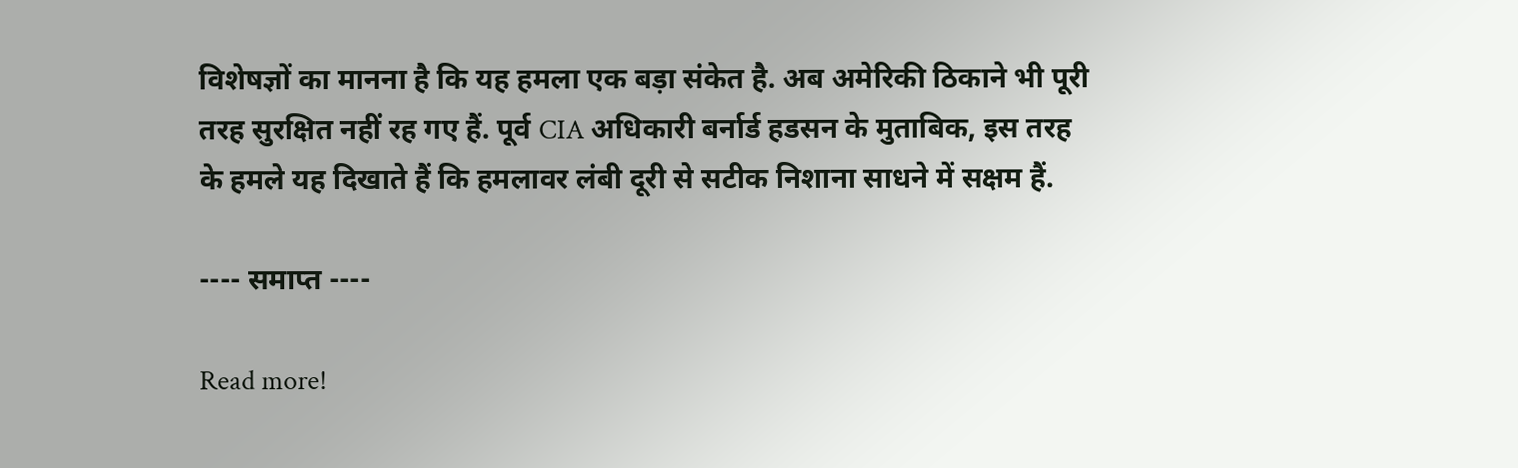विशेषज्ञों का मानना है कि यह हमला एक बड़ा संकेत है. अब अमेरिकी ठिकाने भी पूरी तरह सुरक्षित नहीं रह गए हैं. पूर्व CIA अधिकारी बर्नार्ड हडसन के मुताबिक, इस तरह के हमले यह दिखाते हैं कि हमलावर लंबी दूरी से सटीक निशाना साधने में सक्षम हैं.

---- समाप्त ----

Read more!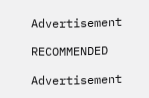Advertisement

RECOMMENDED

Advertisement